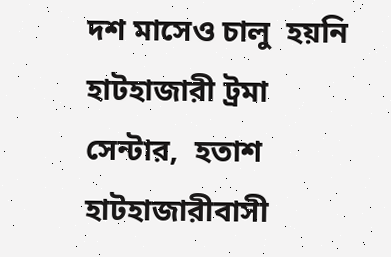দশ মাসেও চালু  হয়নি হাটহাজারী ট্রমা সেন্টার,  হতাশ হাটহাজারীবাসী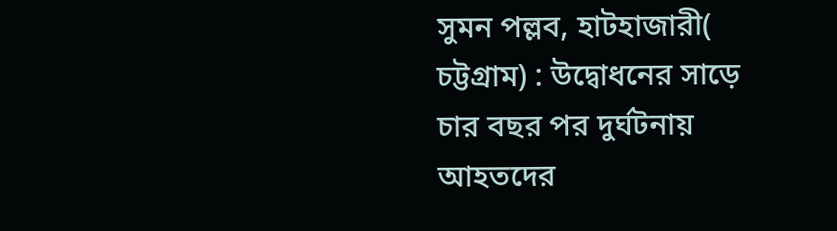সুমন পল্লব, হাটহাজারী( চট্টগ্রাম) : উদ্বোধনের সাড়ে চার বছর পর দুর্ঘটনায় আহতদের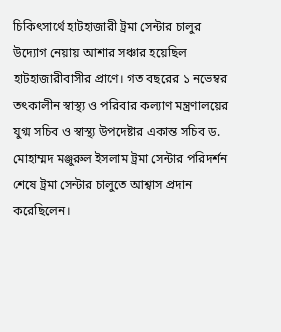চিকিৎসার্থে হাটহাজারী ট্রমা সেন্টার চালুর উদ্যোগ নেয়ায় আশার সঞ্চার হয়েছিল হাটহাজারীবাসীর প্রাণে। গত বছরের ১ নভেম্বর তৎকালীন স্বাস্থ্য ও পরিবার কল্যাণ মন্ত্রণালয়ের যুগ্ম সচিব ও স্বাস্থ্য উপদেষ্টার একান্ত সচিব ড. মোহাম্মদ মঞ্জুরুল ইসলাম ট্রমা সেন্টার পরিদর্শন শেষে ট্রমা সেন্টার চালুতে আশ্বাস প্রদান করেছিলেন।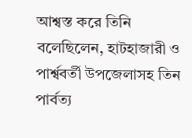আশ্বস্ত করে তিনি বলেছিলেন, হাটহাজারী ও পার্শ্ববর্তী উপজেলাসহ তিন পার্বত্য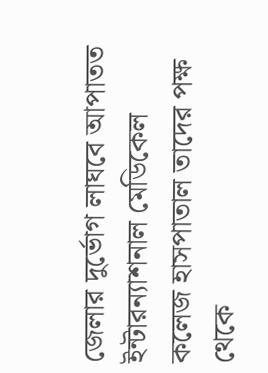জেলার দুর্ভোগ লাঘবে আপাতত ইন্টারন্যাশনাল মেডিকেল কলেজ হাসপাতাল তাদের পক্ষ থেকে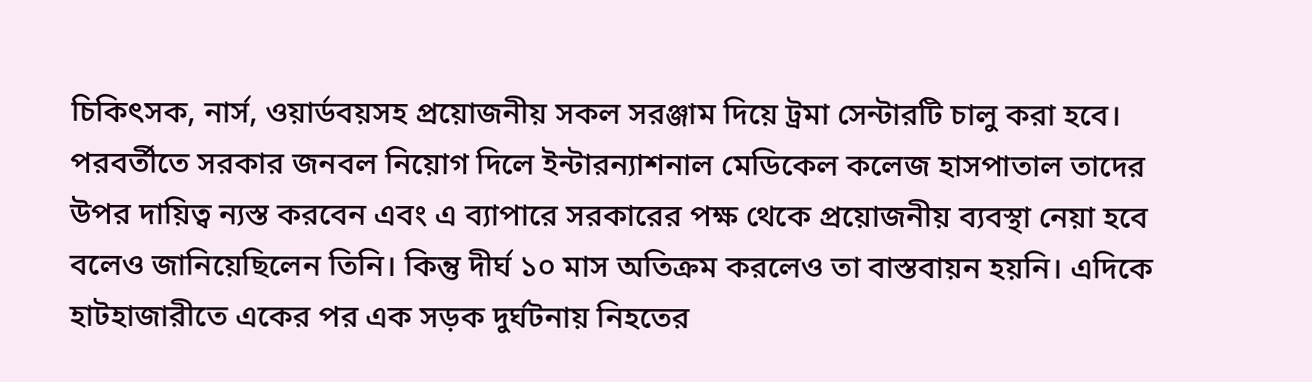চিকিৎসক, নার্স, ওয়ার্ডবয়সহ প্রয়োজনীয় সকল সরঞ্জাম দিয়ে ট্রমা সেন্টারটি চালু করা হবে। পরবর্তীতে সরকার জনবল নিয়োগ দিলে ইন্টারন্যাশনাল মেডিকেল কলেজ হাসপাতাল তাদের উপর দায়িত্ব ন্যস্ত করবেন এবং এ ব্যাপারে সরকারের পক্ষ থেকে প্রয়োজনীয় ব্যবস্থা নেয়া হবে বলেও জানিয়েছিলেন তিনি। কিন্তু দীর্ঘ ১০ মাস অতিক্রম করলেও তা বাস্তবায়ন হয়নি। এদিকে হাটহাজারীতে একের পর এক সড়ক দুর্ঘটনায় নিহতের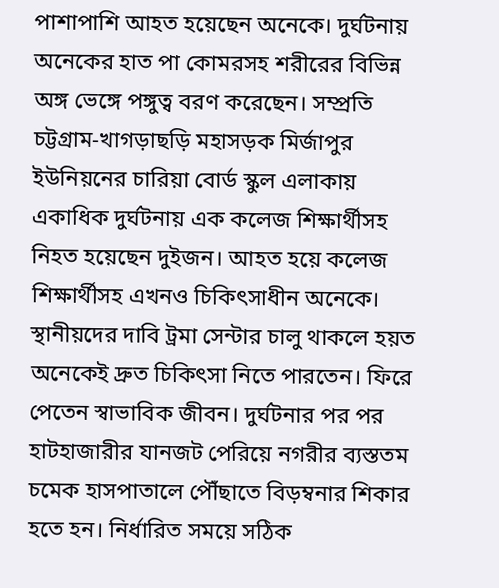পাশাপাশি আহত হয়েছেন অনেকে। দুর্ঘটনায় অনেকের হাত পা কোমরসহ শরীরের বিভিন্ন অঙ্গ ভেঙ্গে পঙ্গুত্ব বরণ করেছেন। সম্প্রতি চট্টগ্রাম-খাগড়াছড়ি মহাসড়ক মির্জাপুর ইউনিয়নের চারিয়া বোর্ড স্কুল এলাকায় একাধিক দুর্ঘটনায় এক কলেজ শিক্ষার্থীসহ নিহত হয়েছেন দুইজন। আহত হয়ে কলেজ শিক্ষার্থীসহ এখনও চিকিৎসাধীন অনেকে। স্থানীয়দের দাবি ট্রমা সেন্টার চালু থাকলে হয়ত অনেকেই দ্রুত চিকিৎসা নিতে পারতেন। ফিরে পেতেন স্বাভাবিক জীবন। দুর্ঘটনার পর পর হাটহাজারীর যানজট পেরিয়ে নগরীর ব্যস্ততম চমেক হাসপাতালে পৌঁছাতে বিড়ম্বনার শিকার হতে হন। নির্ধারিত সময়ে সঠিক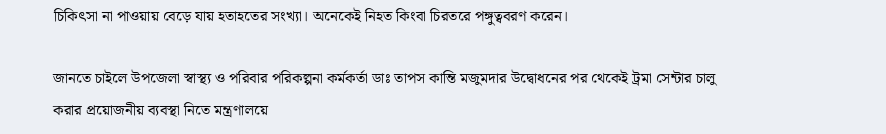চিকিৎসা না পাওয়ায় বেড়ে যায় হতাহতের সংখ্যা। অনেকেই নিহত কিংবা চিরতরে পঙ্গুত্ববরণ করেন।

জানতে চাইলে উপজেলা স্বাস্থ্য ও পরিবার পরিকল্পনা কর্মকর্তা ডাঃ তাপস কান্তি মজুমদার উদ্বোধনের পর থেকেই ট্রমা সেন্টার চালু করার প্রয়োজনীয় ব্যবস্থা নিতে মন্ত্রণালয়ে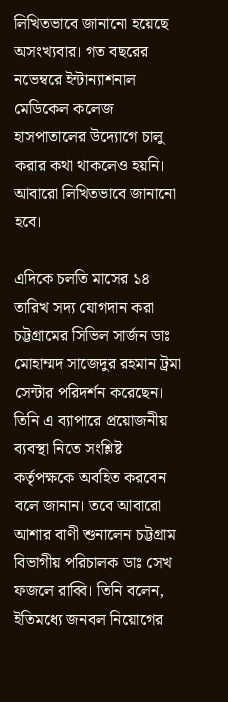লিখিতভাবে জানানো হয়েছে অসংখ্যবার। গত বছরের নভেম্বরে ইন্টান্যাশনাল মেডিকেল কলেজ হাসপাতালের উদ্যোগে চালু করার কথা থাকলেও হয়নি। আবারো লিখিতভাবে জানানো হবে।

এদিকে চলতি মাসের ১৪ তারিখ সদ্য যোগদান করা চট্টগ্রামের সিভিল সার্জন ডাঃ মোহাম্মদ সাজেদুর রহমান ট্রমা সেন্টার পরিদর্শন করেছেন। তিনি এ ব্যাপারে প্রয়োজনীয় ব্যবস্থা নিতে সংশ্লিষ্ট কর্তৃপক্ষকে অবহিত করবেন বলে জানান। তবে আবারো আশার বাণী শুনালেন চট্টগ্রাম বিভাগীয় পরিচালক ডাঃ সেখ ফজলে রাব্বি। তিনি বলেন, ইতিমধ্যে জনবল নিয়োগের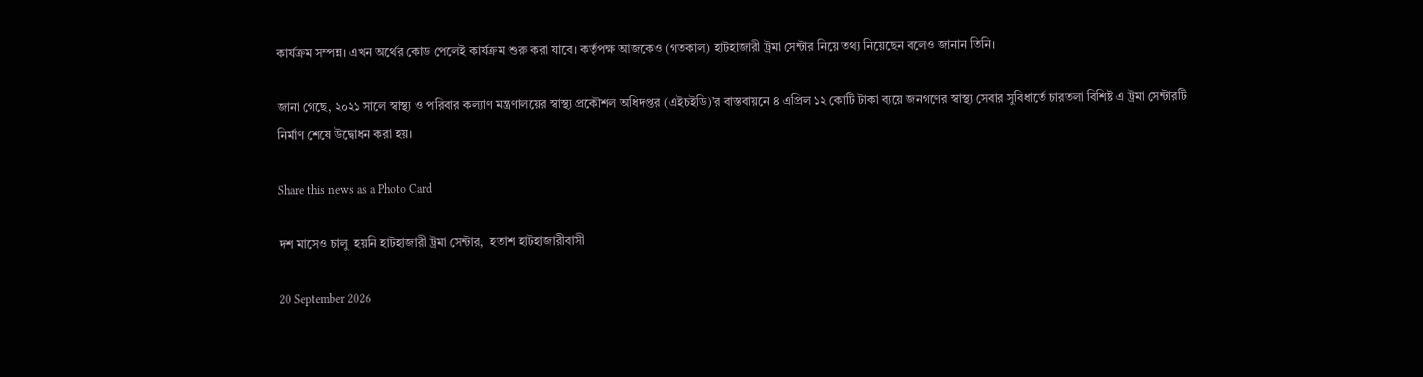কার্যক্রম সম্পন্ন। এখন অর্থের কোড পেলেই কার্যক্রম শুরু করা যাবে। কর্তৃপক্ষ আজকেও (গতকাল) হাটহাজারী ট্রমা সেন্টার নিয়ে তথ্য নিয়েছেন বলেও জানান তিনি।

জানা গেছে, ২০২১ সালে স্বাস্থ্য ও পরিবার কল্যাণ মন্ত্রণালয়ের স্বাস্থ্য প্রকৌশল অধিদপ্তর (এইচইডি)’র বাস্তবায়নে ৪ এপ্রিল ১২ কোটি টাকা ব্যয়ে জনগণের স্বাস্থ্য সেবার সুবিধার্তে চারতলা বিশিষ্ট এ ট্রমা সেন্টারটি নির্মাণ শেষে উদ্বোধন করা হয়।

Share this news as a Photo Card

দশ মাসেও চালু  হয়নি হাটহাজারী ট্রমা সেন্টার,  হতাশ হাটহাজারীবাসী

20 September 2026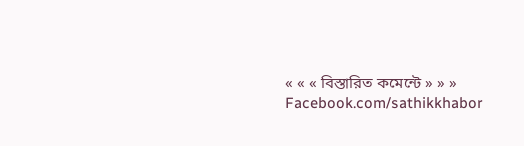« « « বিস্তারিত কমেন্টে » » »
Facebook.com/sathikkhabor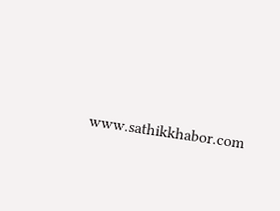www.sathikkhabor.com